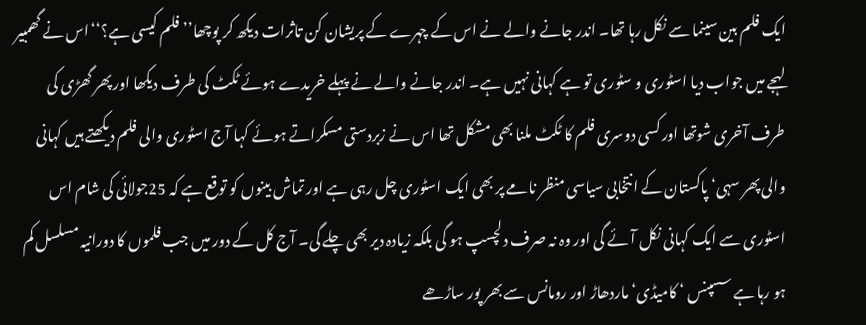ایک فلم بین سینما سے نکل رہا تھا۔ اندر جانے والے نے اس کے چہرے کے پریشان کن تاثرات دیکھ کر پوچھا’’فلم کیسی ہے؟‘‘اس نے گھمبیر لہجے میں جواب دیا اسٹوری و سٹوری تو ہے کہانی نہیں ہے۔ اندر جانے والے نے پہلے خریدے ہوئے ٹکٹ کی طرف دیکھا اور پھر گھڑی کی طرف آخری شوتھا اور کسی دوسری فلم کا ٹکٹ ملنا بھی مشکل تھا اس نے زبردستی مسکراتے ہوئے کہا آج اسٹوری والی فلم دیکھتے ہیں کہانی والی پھر سہی‘ پاکستان کے انتخابی سیاسی منظر نامے پر بھی ایک اسٹوری چل رہی ہے اور تماش بینوں کو توقع ہے کہ 25جولائی کی شام اس اسٹوری سے ایک کہانی نکل آئے گی اور وہ نہ صرف دلچسپ ہو گی بلکہ زیادہ دیر بھی چلے گی۔ آج کل کے دور میں جب فلموں کا دورانیہ مسلسل کم ہو رہا ہے سسپنس ‘ کامیڈی‘ ماردھاڑ اور رومانس سے بھر پور ساڑھے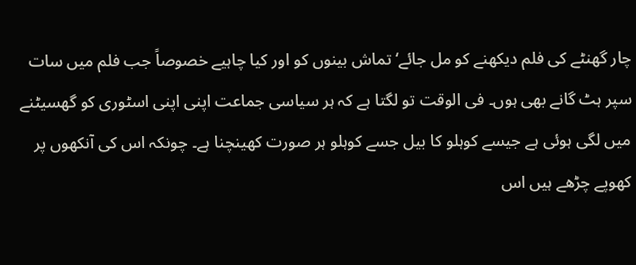چار گھنٹے کی فلم دیکھنے کو مل جائے‘ تماش بینوں کو اور کیا چاہیے خصوصاً جب فلم میں سات سپر ہٹ گانے بھی ہوں۔ فی الوقت تو لگتا ہے کہ ہر سیاسی جماعت اپنی اپنی اسٹوری کو گھسیٹنے میں لگی ہوئی ہے جیسے کوہلو کا بیل جسے کوہلو ہر صورت کھینچنا ہے۔ چونکہ اس کی آنکھوں پر کھوپے چڑھے ہیں اس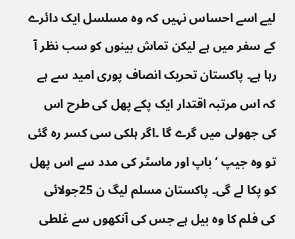لیے اسے احساس نہیں کہ وہ مسلسل ایک دائرے کے سفر میں ہے لیکن تماش بینوں کو سب نظر آ رہا ہے۔ پاکستان تحریک انصاف پوری امید سے ہے کہ اس مرتبہ اقتدار ایک پکے پھل کی طرح اس کی جھولی میں گرے گا ۔اگر ہلکی سی کسر رہ گئی تو وہ جیپ ‘ باپ اور ماسٹر کی مدد سے اس پھل کو پکا لے گی۔ پاکستان مسلم لیگ ن 25جولائی کی فلم کا وہ بیل ہے جس کی آنکھوں سے غلطی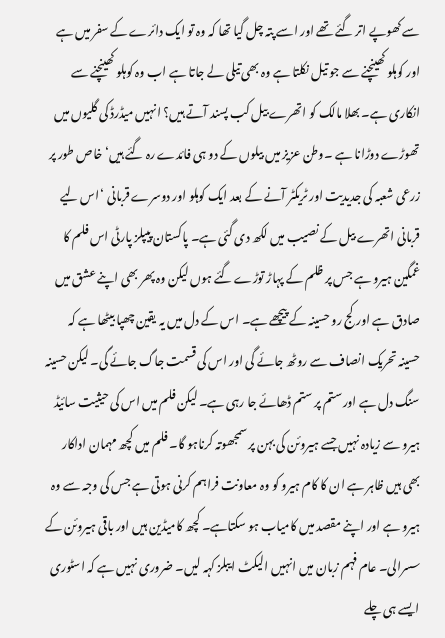سے کھوپے اتر گئے تھے اور اسے پتہ چل گیا تھا کہ وہ تو ایک دائرے کے سفر میں ہے اور کوہلو کھینچنے سے جو تیل نکلتا ہے وہ بھی تیلی لے جاتا ہے اب وہ کوہلو کھینچنے سے انکاری ہے۔ بھلا مالک کو اتھرے بیل کب پسند آتے ہیں؟ انہیں میڈرڈ کی گلیوں میں تھوڑے دوڑانا ہے ۔وطن عزیز میں بیلوں کے دو ہی فائدے رہ گئے ہیں‘ خاص طور پر زرعی شعبہ کی جدیدیت اور ٹریکٹر آنے کے بعد ایک کوہلو اور دوسرے قربانی ‘اس لیے قربانی اتھرے بیل کے نصیب میں لکھ دی گئی ہے۔ پاکستان پیپلز پارٹی اس فلم کا غمگین ہیرو ہے جس پر ظلم کے پہاڑ توڑے گئے ہوں لیکن وہ پھر بھی اپنے عشق میں صادق ہے اور کج رو حسینہ کے پیچھے ہے۔ اس کے دل میں یہ یقین چھپا بیٹھا ہے کہ حسینہ تحریک انصاف سے روٹھ جائے گی اور اس کی قسمت جاگ جائے گی۔ لیکن حسینہ سنگ دل ہے اور ستم پر ستم ڈھائے جا رہی ہے۔ لیکن فلم میں اس کی حیثیت سائیڈ ہیرو سے زیادہ نہیں جسے ہیروئن کی بہن پر سمجھوتہ کرناہو گا۔ فلم میں کچھ مہمان اداکار بھی ہیں ظاہر ہے ان کا کام ہیرو کو وہ معاونت فراہم کرنی ہوتی ہے جس کی وجہ سے وہ ہیرو ہے اور اپنے مقصد میں کامیاب ہو سکتاہے۔ کچھ کامیڈین ہیں اور باقی ہیروئن کے سسرالی۔ عام فہم زبان میں انہیں الیکٹ ایبلز کہہ لیں۔ ضروری نہیں ہے کہ اسٹوری ایسے ہی چلے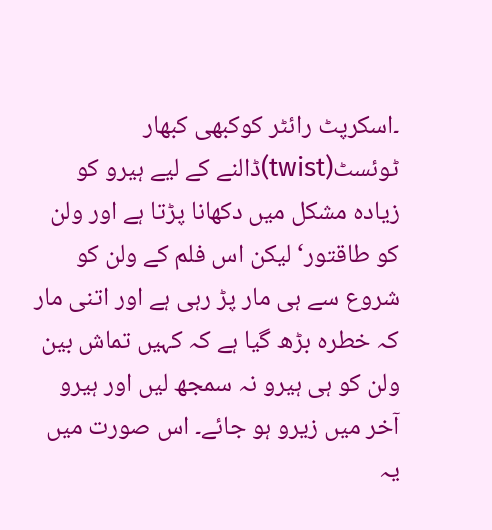۔اسکرپٹ رائٹر کوکبھی کبھار ٹوئسٹ(twist)ڈالنے کے لیے ہیرو کو زیادہ مشکل میں دکھانا پڑتا ہے اور ولن کو طاقتور‘ لیکن اس فلم کے ولن کو شروع سے ہی مار پڑ رہی ہے اور اتنی مار کہ خطرہ بڑھ گیا ہے کہ کہیں تماش بین ولن کو ہی ہیرو نہ سمجھ لیں اور ہیرو آخر میں زیرو ہو جائے۔ اس صورت میں یہ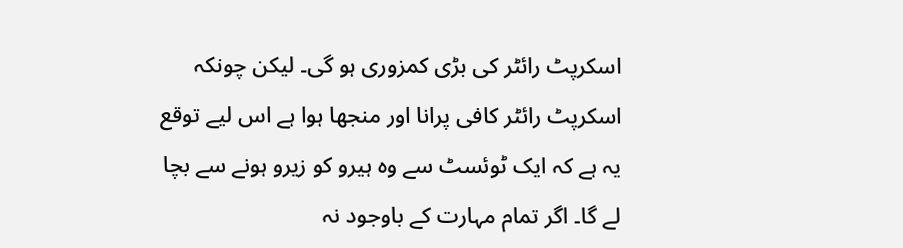اسکرپٹ رائٹر کی بڑی کمزوری ہو گی۔ لیکن چونکہ اسکرپٹ رائٹر کافی پرانا اور منجھا ہوا ہے اس لیے توقع یہ ہے کہ ایک ٹوئسٹ سے وہ ہیرو کو زیرو ہونے سے بچا لے گا۔ اگر تمام مہارت کے باوجود نہ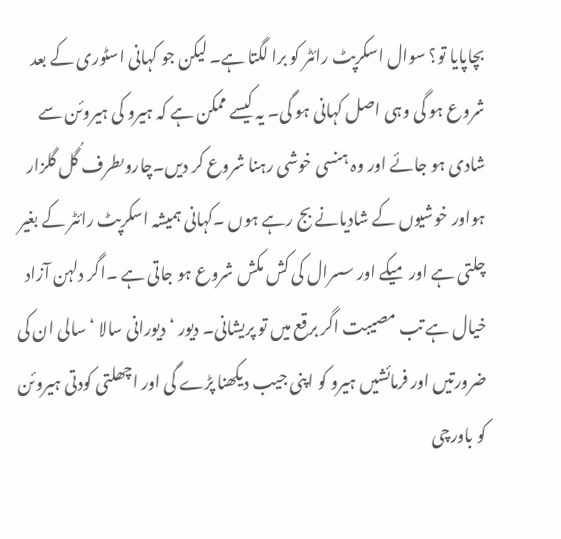بچاپایا تو؟ سوال اسکرپٹ رائٹر کو برا لگتا ہے۔ لیکن جو کہانی اسٹوری کے بعد شروع ہو گی وہی اصل کہانی ہو گی۔ یہ کیسے ممکن ہے کہ ہیرو کی ہیروئن سے شادی ہو جائے اور وہ ہنسی خوشی رہنا شروع کر دیں۔چاروںطرف گُل گلزار ہواور خوشیوں کے شادیانے بج رہے ہوں ۔کہانی ہمیشہ اسکرپٹ رائٹر کے بغیر چلتی ہے اور میکے اور سسرال کی کش مکش شروع ہو جاتی ہے ۔اگر دلہن آزاد خیال ہے تب مصیبت اگر برقع میں تو پریشانی۔ دیور ‘دیورانی سالا ‘سالی ان کی ضرورتیں اور فرمائشیں ہیرو کو اپنی جیب دیکھنا پڑے گی اور اچھلتی کودتی ہیروئن کو باورچی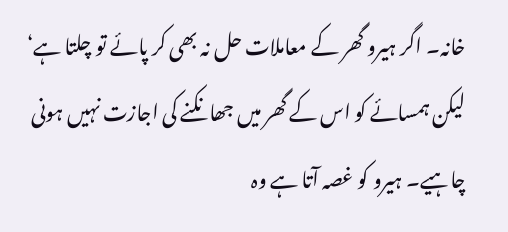خانہ۔ اگر ہیرو گھر کے معاملات حل نہ بھی کر پائے تو چلتا ہے‘ لیکن ہمسائے کو اس کے گھر میں جھانکنے کی اجازت نہیں ہونی چاہیے۔ ہیرو کو غصہ آتا ہے وہ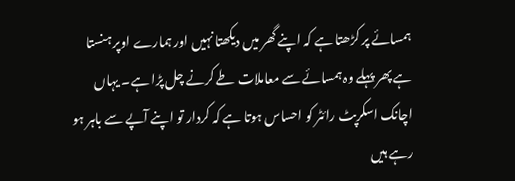ہمسائے پر کڑھتا ہے کہ اپنے گھر میں دیکھتا نہیں اور ہمارے اوپر ہنستا ہے پھر پہلے وہ ہمسائے سے معاملات طے کرنے چل پڑا ہے۔ یہاں اچانک اسکرپٹ رائٹر کو احساس ہوتا ہے کہ کردار تو اپنے آپے سے باہر ہو رہے ہیں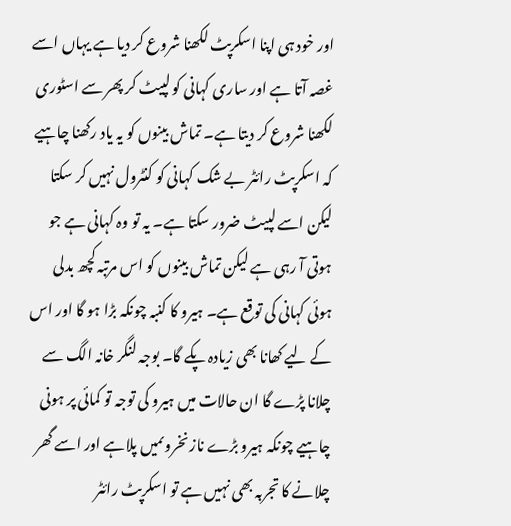اور خود ہی اپنا اسکرپٹ لکھنا شروع کر دیا ہے یہاں اسے غصہ آتا ہے اور ساری کہانی کو لپیٹ کر پھر سے اسٹوری لکھنا شروع کر دیتا ہے۔ تماش بینوں کو یہ یاد رکھنا چاہیے کہ اسکرپٹ رائٹر بے شک کہانی کو کنٹرول نہیں کر سکتا لیکن اسے لپیٹ ضرور سکتا ہے۔ یہ تو وہ کہانی ہے جو ہوتی آ رہی ہے لیکن تماش بینوں کو اس مرتبہ کچھ بدلی ہوئی کہانی کی توقع ہے۔ ہیرو کا کنبہ چونکہ بڑا ہو گا اور اس کے لیے کھانا بھی زیادہ پکے گا۔ بوجہ لنگر خانہ الگ سے چلانا پڑے گا ان حالات میں ہیرو کی توجہ تو کمائی پر ہونی چاہیے چونکہ ہیرو بڑے ناز نخروںمیں پلاہے اور اسے گھر چلانے کا تجربہ بھی نہیں ہے تو اسکرپٹ رائٹر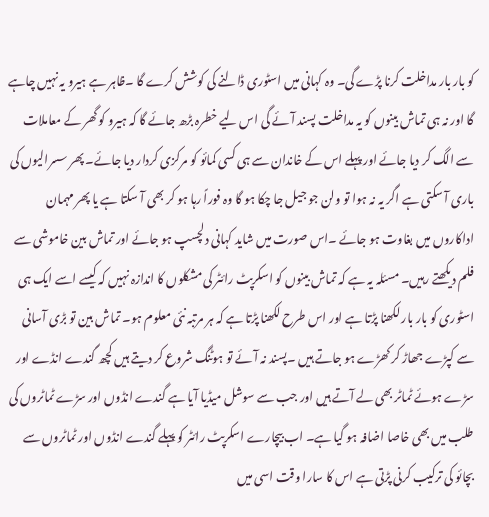کو بار بار مداخلت کرنا پڑے گی۔ وہ کہانی میں اسٹوری ڈالنے کی کوشش کرے گا ۔ظاہر ہے ہیرو یہ نہیں چاہے گا اور نہ ہی تماش بینوں کو یہ مداخلت پسند آئے گی اس لیے خطرہ بڑھ جائے گا کہ ہیرو کو گھر کے معاملات سے الگ کر دیا جائے اور پہلے اس کے خاندان سے ہی کسی کمائو کو مرکزی کردار دیا جائے۔ پھر سسرالیوں کی باری آ سکتی ہے اگر یہ نہ ہوا تو ولن جو جیل جا چکا ہو گا وہ فوراً رہا ہو کر بھی آ سکتا ہے یا پھر مہمان اداکاروں میں بغاوت ہو جائے ۔اس صورت میں شاید کہانی دلچسپ ہو جائے اور تماش بین خاموشی سے فلم دیکھتے رہیں۔ مسئلہ یہ ہے کہ تماش بینوں کو اسکرپٹ رائٹر کی مشکلوں کا اندازہ نہیں کہ کیسے اسے ایک ہی اسٹوری کو بار بار لکھنا پڑتا ہے اور اس طرح لکھنا پڑتا ہے کہ ہر مرتبہ نئی معلوم ہو۔ تماش بین تو بڑی آسانی سے کپڑے جھاڑ کر کھڑے ہو جاتے ہیں ۔پسند نہ آئے تو ہوٹنگ شروع کر دیتے ہیں کچھ گندے انڈے اور سڑے ہوئے ٹماٹر بھی لے آتے ہیں اور جب سے سوشل میڈیا آیا ہے گندے انڈوں اور سڑے ٹماٹروں کی طلب میں بھی خاصا اضافہ ہو گیا ہے۔ اب بیچارے اسکرپٹ رائٹر کو پہلے گندے انڈوں اور ٹماٹروں سے بچائو کی ترکیب کرنی پڑتی ہے اس کا سارا وقت اسی میں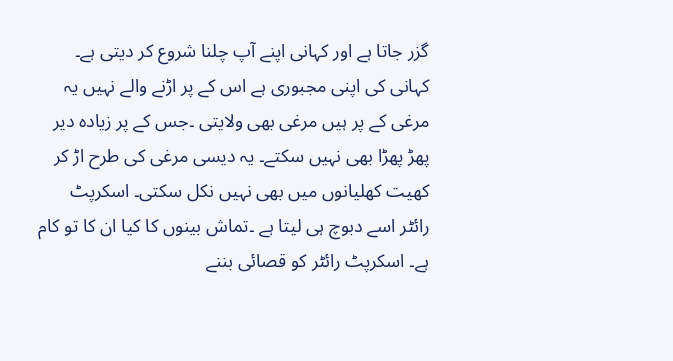گزر جاتا ہے اور کہانی اپنے آپ چلنا شروع کر دیتی ہے۔ کہانی کی اپنی مجبوری ہے اس کے پر اڑنے والے نہیں یہ مرغی کے پر ہیں مرغی بھی ولایتی ۔جس کے پر زیادہ دیر پھڑ پھڑا بھی نہیں سکتے۔ یہ دیسی مرغی کی طرح اڑ کر کھیت کھلیانوں میں بھی نہیں نکل سکتی۔ اسکرپٹ رائٹر اسے دبوچ ہی لیتا ہے ۔تماش بینوں کا کیا ان کا تو کام ہے۔ اسکرپٹ رائٹر کو قصائی بننے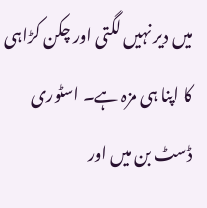میں دیر نہیں لگتی اور چکن کڑاہی کا اپنا ہی مزہ ہے۔ اسٹوری ڈسٹ بن میں اور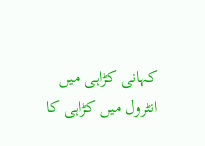کہانی کڑاہی میں انٹرول میں کڑاہی کا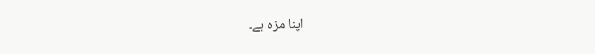اپنا مزہ ہے۔